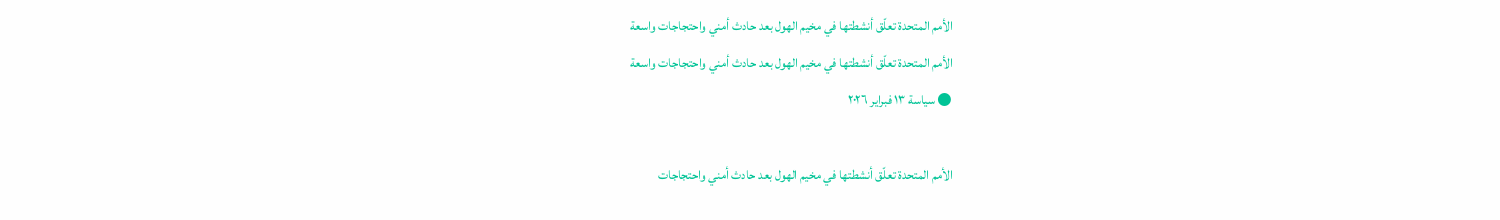الأمم المتحدة تعلّق أنشطتها في مخيم الهول بعد حادث أمني واحتجاجات واسعة
الأمم المتحدة تعلّق أنشطتها في مخيم الهول بعد حادث أمني واحتجاجات واسعة
● سياسة ١٣ فبراير ٢٠٢٦

الأمم المتحدة تعلّق أنشطتها في مخيم الهول بعد حادث أمني واحتجاجات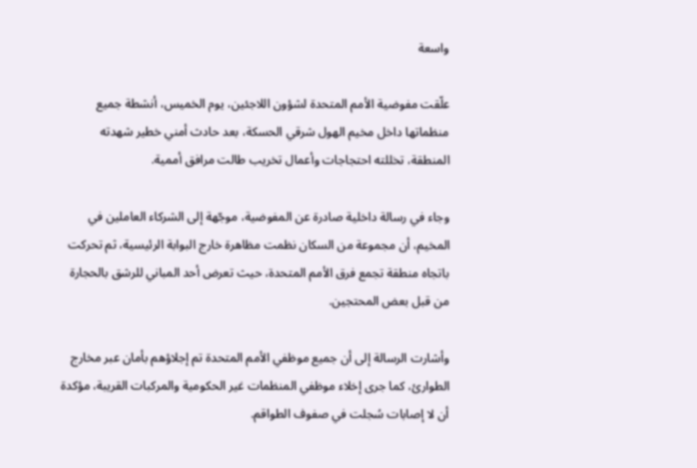واسعة

علّقت مفوضية الأمم المتحدة لشؤون اللاجئين، يوم الخميس، أنشطة جميع منظماتها داخل مخيم الهول شرقي الحسكة، بعد حادث أمني خطير شهدته المنطقة، تخللته احتجاجات وأعمال تخريب طالت مرافق أممية.

وجاء في رسالة داخلية صادرة عن المفوضية، موجّهة إلى الشركاء العاملين في المخيم، أن مجموعة من السكان نظمت مظاهرة خارج البوابة الرئيسية، ثم تحركت باتجاه منطقة تجمع فرق الأمم المتحدة، حيث تعرض أحد المباني للرشق بالحجارة من قبل بعض المحتجين.

وأشارت الرسالة إلى أن جميع موظفي الأمم المتحدة تم إجلاؤهم بأمان عبر مخارج الطوارئ، كما جرى إخلاء موظفي المنظمات غير الحكومية والمركبات القريبة، مؤكدة أن لا إصابات سُجلت في صفوف الطواقم.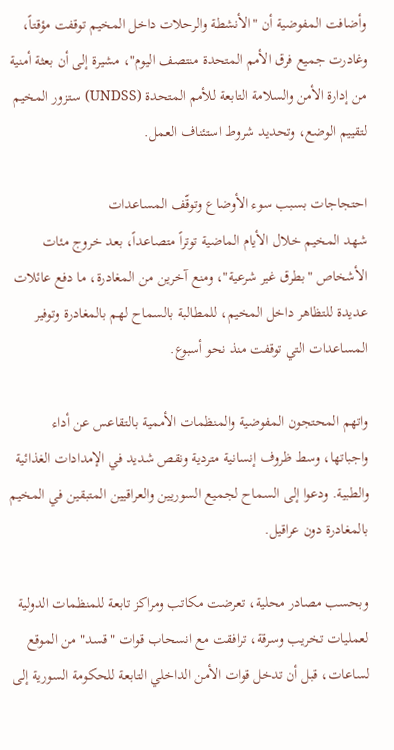وأضافت المفوضية أن "الأنشطة والرحلات داخل المخيم توقفت مؤقتاً، وغادرت جميع فرق الأمم المتحدة منتصف اليوم"، مشيرة إلى أن بعثة أمنية من إدارة الأمن والسلامة التابعة للأمم المتحدة (UNDSS) ستزور المخيم لتقييم الوضع، وتحديد شروط استئناف العمل.

احتجاجات بسبب سوء الأوضاع وتوقّف المساعدات
شهد المخيم خلال الأيام الماضية توتراً متصاعداً، بعد خروج مئات الأشخاص "بطرق غير شرعية"، ومنع آخرين من المغادرة، ما دفع عائلات عديدة للتظاهر داخل المخيم، للمطالبة بالسماح لهم بالمغادرة وتوفير المساعدات التي توقفت منذ نحو أسبوع.

واتهم المحتجون المفوضية والمنظمات الأممية بالتقاعس عن أداء واجباتها، وسط ظروف إنسانية متردية ونقص شديد في الإمدادات الغذائية والطبية. ودعوا إلى السماح لجميع السوريين والعراقيين المتبقين في المخيم بالمغادرة دون عراقيل.

وبحسب مصادر محلية، تعرضت مكاتب ومراكز تابعة للمنظمات الدولية لعمليات تخريب وسرقة، ترافقت مع انسحاب قوات "قسد" من الموقع لساعات، قبل أن تدخل قوات الأمن الداخلي التابعة للحكومة السورية إلى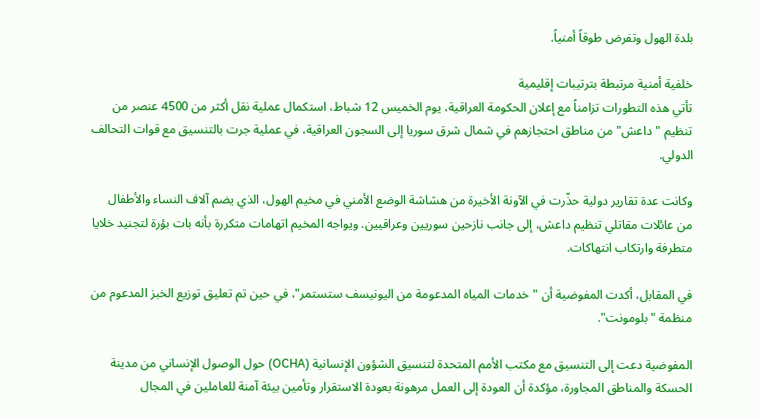بلدة الهول وتفرض طوقاً أمنياً.

خلفية أمنية مرتبطة بترتيبات إقليمية
تأتي هذه التطورات تزامناً مع إعلان الحكومة العراقية، يوم الخميس 12 شباط، استكمال عملية نقل أكثر من 4500 عنصر من تنظيم "داعش" من مناطق احتجازهم في شمال شرق سوريا إلى السجون العراقية، في عملية جرت بالتنسيق مع قوات التحالف الدولي.

وكانت عدة تقارير دولية حذّرت في الآونة الأخيرة من هشاشة الوضع الأمني في مخيم الهول، الذي يضم آلاف النساء والأطفال من عائلات مقاتلي تنظيم داعش، إلى جانب نازحين سوريين وعراقيين. ويواجه المخيم اتهامات متكررة بأنه بات بؤرة لتجنيد خلايا متطرفة وارتكاب انتهاكات.

في المقابل، أكدت المفوضية أن "خدمات المياه المدعومة من اليونيسف ستستمر"، في حين تم تعليق توزيع الخبز المدعوم من منظمة "بلومونت".

المفوضية دعت إلى التنسيق مع مكتب الأمم المتحدة لتنسيق الشؤون الإنسانية (OCHA) حول الوصول الإنساني من مدينة الحسكة والمناطق المجاورة، مؤكدة أن العودة إلى العمل مرهونة بعودة الاستقرار وتأمين بيئة آمنة للعاملين في المجال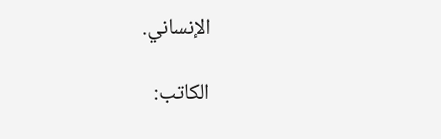الإنساني.

الكاتب: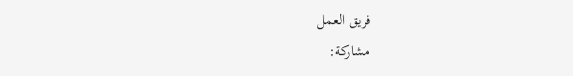فريق العمل
مشاركة: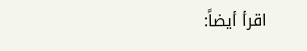اقرأ أيضاً: